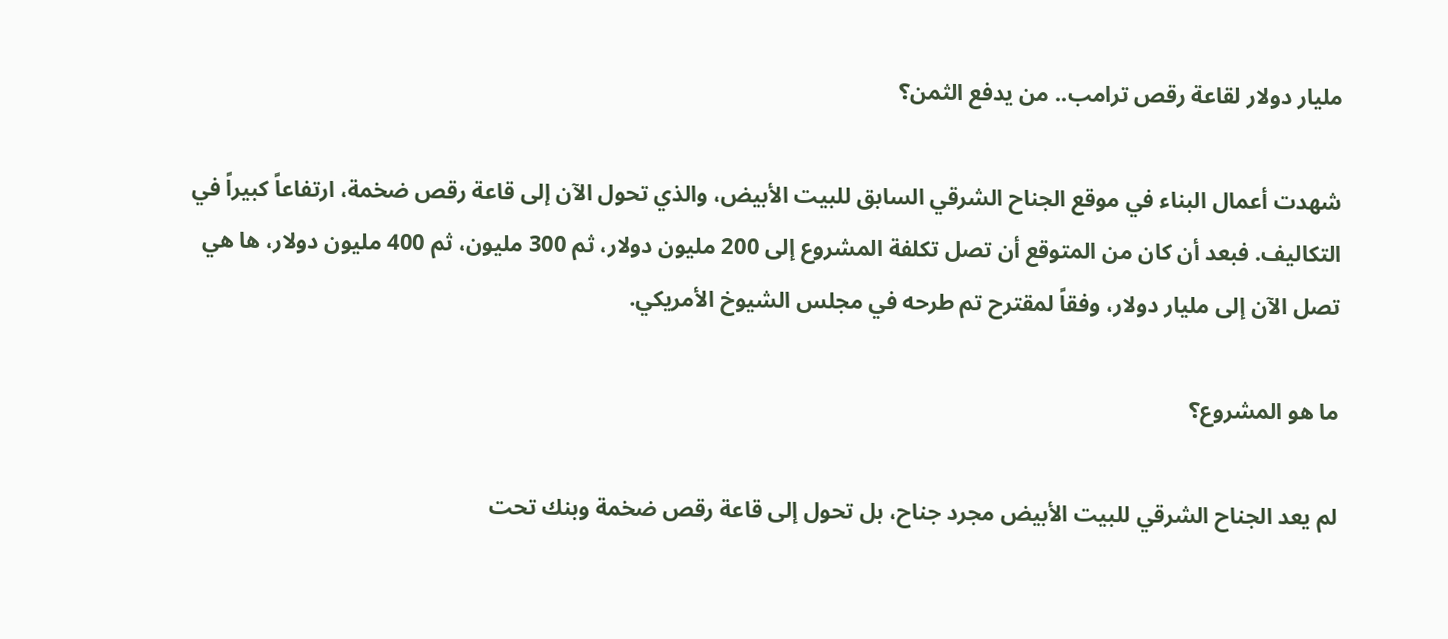مليار دولار لقاعة رقص ترامب.. من يدفع الثمن؟

شهدت أعمال البناء في موقع الجناح الشرقي السابق للبيت الأبيض، والذي تحول الآن إلى قاعة رقص ضخمة، ارتفاعاً كبيراً في التكاليف. فبعد أن كان من المتوقع أن تصل تكلفة المشروع إلى 200 مليون دولار، ثم 300 مليون، ثم 400 مليون دولار، ها هي تصل الآن إلى مليار دولار، وفقاً لمقترح تم طرحه في مجلس الشيوخ الأمريكي.

ما هو المشروع؟

لم يعد الجناح الشرقي للبيت الأبيض مجرد جناح، بل تحول إلى قاعة رقص ضخمة وبنك تحت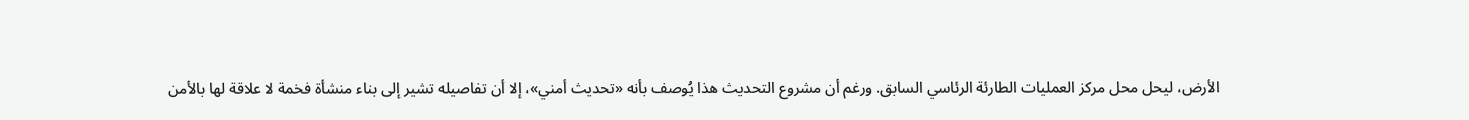الأرض، ليحل محل مركز العمليات الطارئة الرئاسي السابق. ورغم أن مشروع التحديث هذا يُوصف بأنه «تحديث أمني»، إلا أن تفاصيله تشير إلى بناء منشأة فخمة لا علاقة لها بالأمن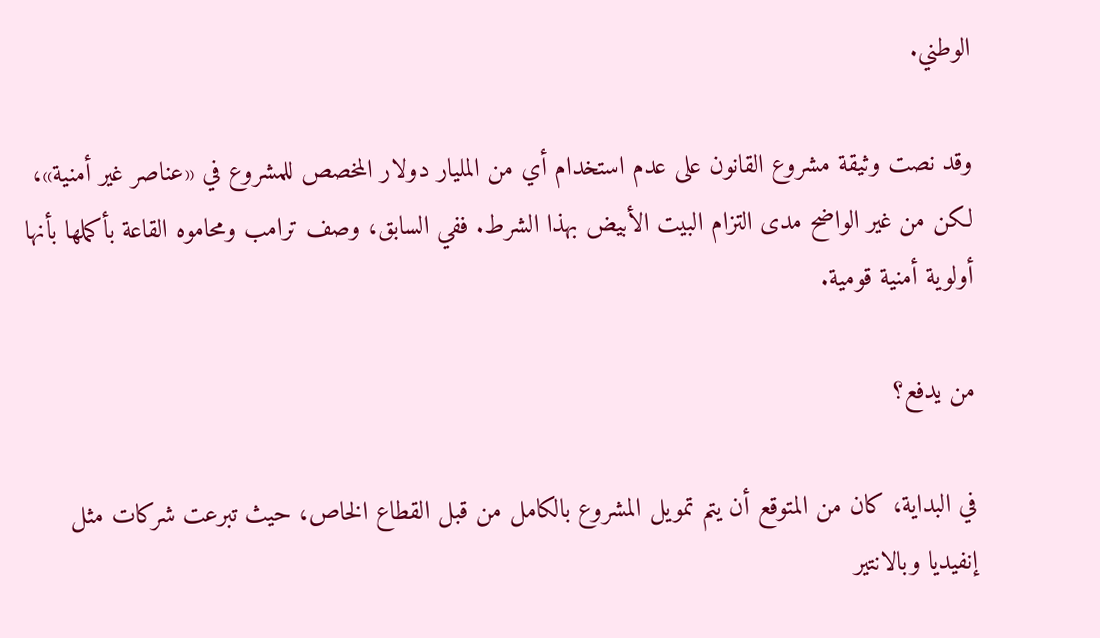الوطني.

وقد نصت وثيقة مشروع القانون على عدم استخدام أي من المليار دولار المخصص للمشروع في «عناصر غير أمنية»، لكن من غير الواضح مدى التزام البيت الأبيض بهذا الشرط. ففي السابق، وصف ترامب ومحاموه القاعة بأكملها بأنها أولوية أمنية قومية.

من يدفع؟

في البداية، كان من المتوقع أن يتم تمويل المشروع بالكامل من قبل القطاع الخاص، حيث تبرعت شركات مثل إنفيديا وبالانتير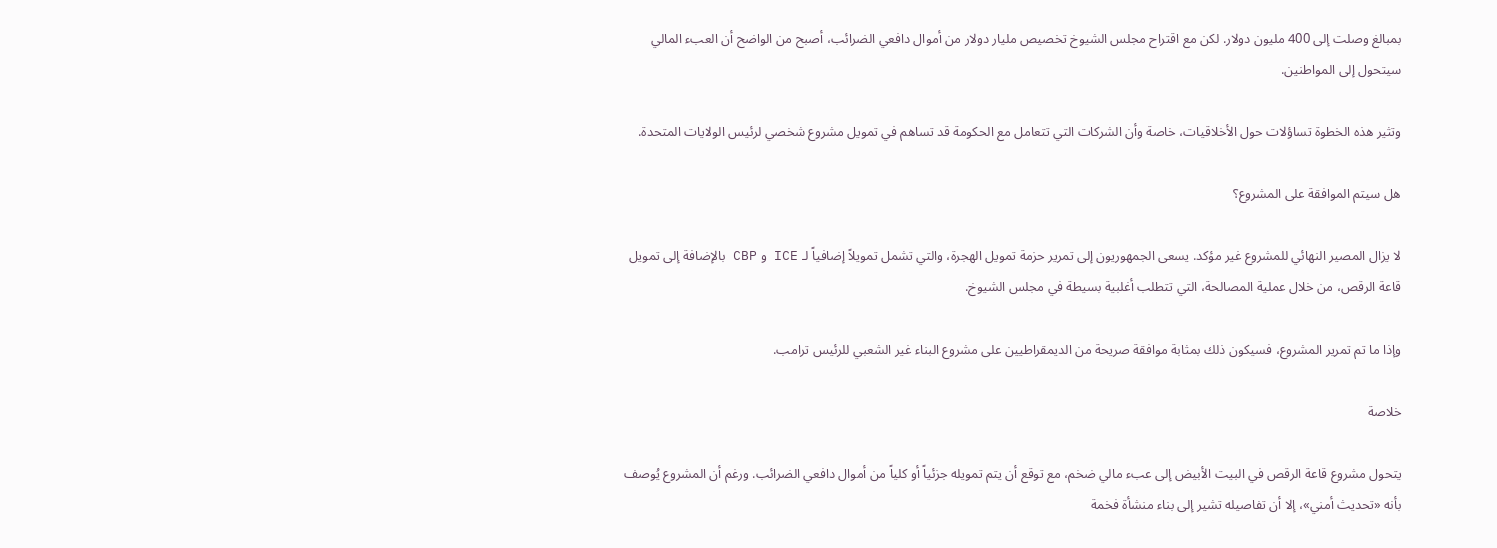بمبالغ وصلت إلى 400 مليون دولار. لكن مع اقتراح مجلس الشيوخ تخصيص مليار دولار من أموال دافعي الضرائب، أصبح من الواضح أن العبء المالي سيتحول إلى المواطنين.

وتثير هذه الخطوة تساؤلات حول الأخلاقيات، خاصة وأن الشركات التي تتعامل مع الحكومة قد تساهم في تمويل مشروع شخصي لرئيس الولايات المتحدة.

هل سيتم الموافقة على المشروع؟

لا يزال المصير النهائي للمشروع غير مؤكد. يسعى الجمهوريون إلى تمرير حزمة تمويل الهجرة، والتي تشمل تمويلاً إضافياً لـ ICE و CBP بالإضافة إلى تمويل قاعة الرقص، من خلال عملية المصالحة، التي تتطلب أغلبية بسيطة في مجلس الشيوخ.

وإذا ما تم تمرير المشروع، فسيكون ذلك بمثابة موافقة صريحة من الديمقراطيين على مشروع البناء غير الشعبي للرئيس ترامب.

خلاصة

يتحول مشروع قاعة الرقص في البيت الأبيض إلى عبء مالي ضخم، مع توقع أن يتم تمويله جزئياً أو كلياً من أموال دافعي الضرائب. ورغم أن المشروع يُوصف بأنه «تحديث أمني»، إلا أن تفاصيله تشير إلى بناء منشأة فخمة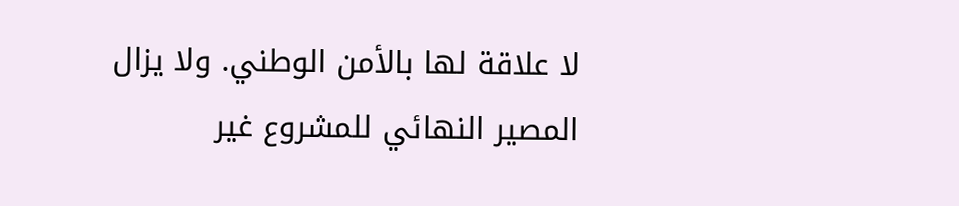لا علاقة لها بالأمن الوطني. ولا يزال المصير النهائي للمشروع غير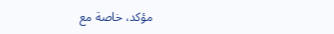مؤكد، خاصة مع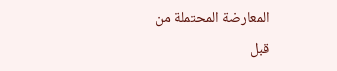المعارضة المحتملة من قبل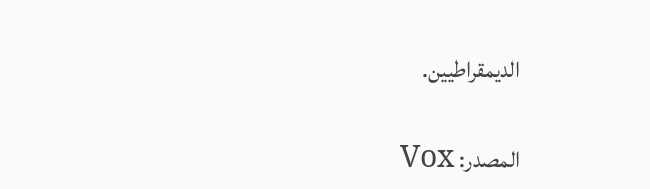الديمقراطيين.

المصدر: Vox